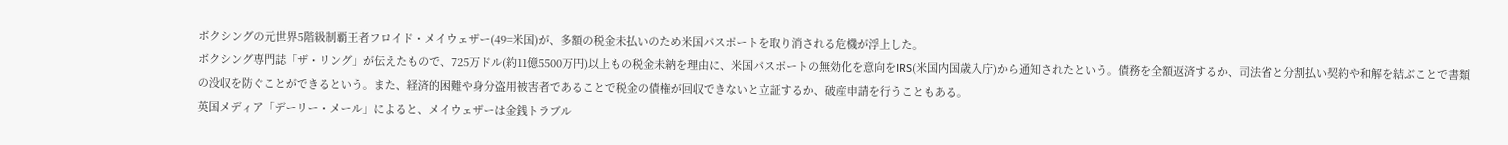ボクシングの元世界5階級制覇王者フロイド・メイウェザー(49=米国)が、多額の税金未払いのため米国パスポートを取り消される危機が浮上した。
ボクシング専門誌「ザ・リング」が伝えたもので、725万ドル(約11億5500万円)以上もの税金未納を理由に、米国パスポートの無効化を意向をIRS(米国内国歳入庁)から通知されたという。債務を全額返済するか、司法省と分割払い契約や和解を結ぶことで書類の没収を防ぐことができるという。また、経済的困難や身分盗用被害者であることで税金の債権が回収できないと立証するか、破産申請を行うこともある。
英国メディア「デーリー・メール」によると、メイウェザーは金銭トラブル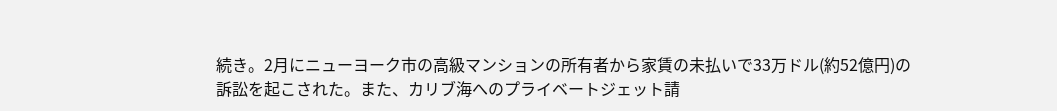続き。2月にニューヨーク市の高級マンションの所有者から家賃の未払いで33万ドル(約52億円)の訴訟を起こされた。また、カリブ海へのプライベートジェット請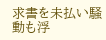求書を未払い騒動も浮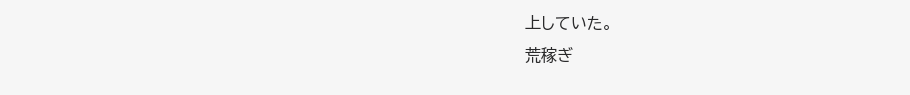上していた。
荒稼ぎ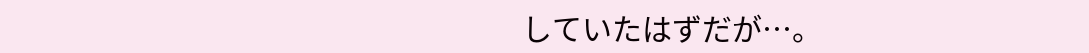していたはずだが…。